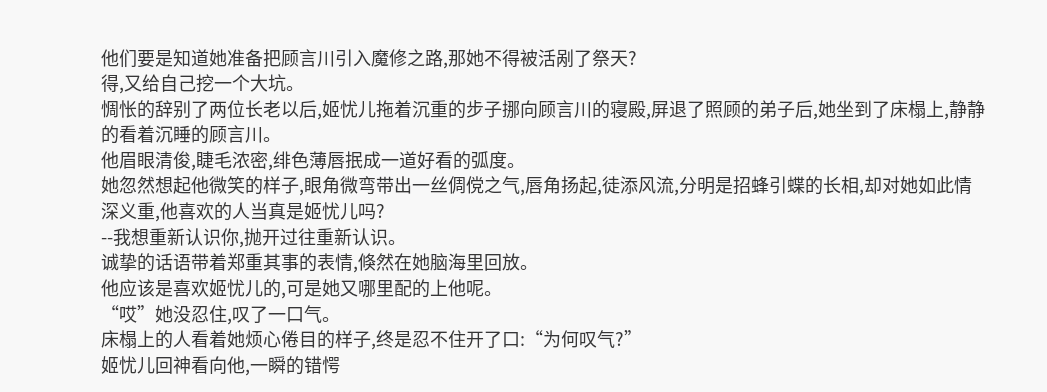他们要是知道她准备把顾言川引入魔修之路,那她不得被活剐了祭天?
得,又给自己挖一个大坑。
惆怅的辞别了两位长老以后,姬忧儿拖着沉重的步子挪向顾言川的寝殿,屏退了照顾的弟子后,她坐到了床榻上,静静的看着沉睡的顾言川。
他眉眼清俊,睫毛浓密,绯色薄唇抿成一道好看的弧度。
她忽然想起他微笑的样子,眼角微弯带出一丝倜傥之气,唇角扬起,徒添风流,分明是招蜂引蝶的长相,却对她如此情深义重,他喜欢的人当真是姬忧儿吗?
--我想重新认识你,抛开过往重新认识。
诚挚的话语带着郑重其事的表情,倏然在她脑海里回放。
他应该是喜欢姬忧儿的,可是她又哪里配的上他呢。
“哎”她没忍住,叹了一口气。
床榻上的人看着她烦心倦目的样子,终是忍不住开了口:“为何叹气?”
姬忧儿回神看向他,一瞬的错愕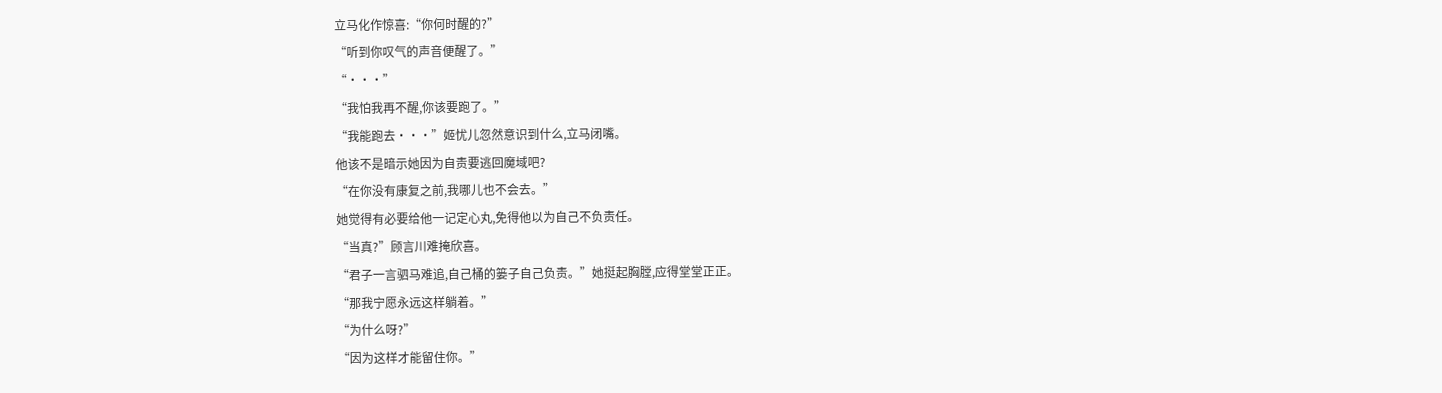立马化作惊喜:“你何时醒的?”
“听到你叹气的声音便醒了。”
“···”
“我怕我再不醒,你该要跑了。”
“我能跑去···”姬忧儿忽然意识到什么,立马闭嘴。
他该不是暗示她因为自责要逃回魔域吧?
“在你没有康复之前,我哪儿也不会去。”
她觉得有必要给他一记定心丸,免得他以为自己不负责任。
“当真?”顾言川难掩欣喜。
“君子一言驷马难追,自己桶的篓子自己负责。”她挺起胸膛,应得堂堂正正。
“那我宁愿永远这样躺着。”
“为什么呀?”
“因为这样才能留住你。”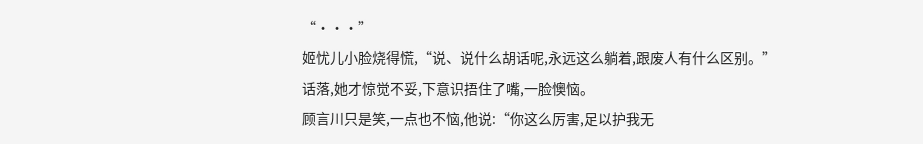“···”
姬忧儿小脸烧得慌,“说、说什么胡话呢,永远这么躺着,跟废人有什么区别。”
话落,她才惊觉不妥,下意识捂住了嘴,一脸懊恼。
顾言川只是笑,一点也不恼,他说:“你这么厉害,足以护我无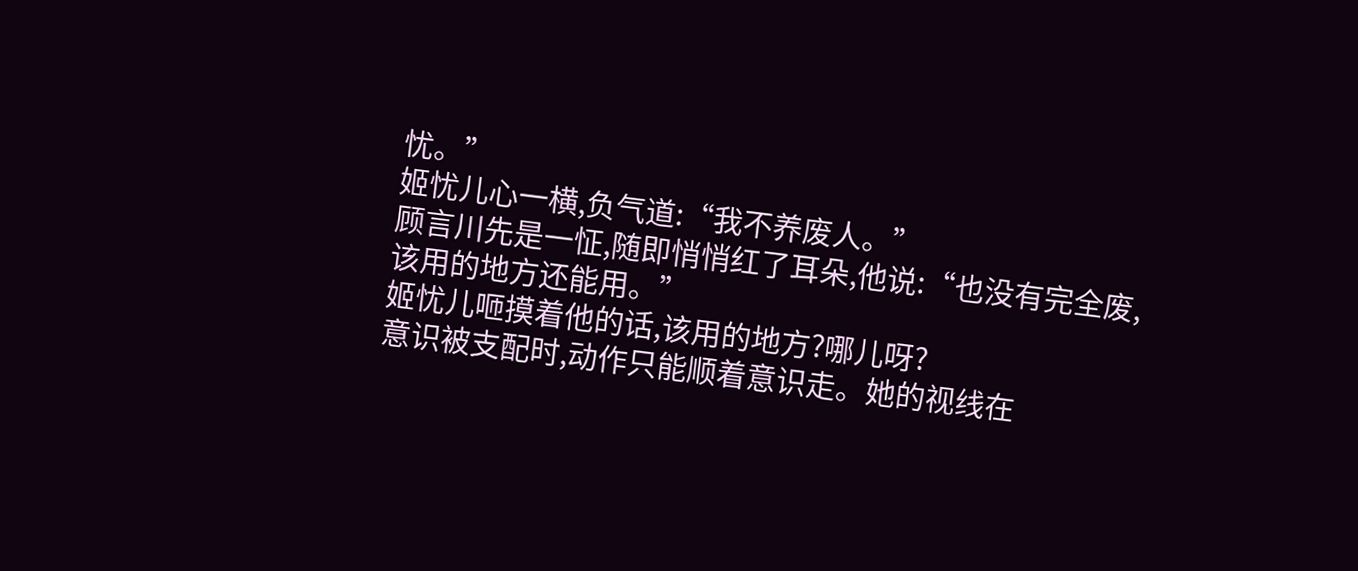忧。”
姬忧儿心一横,负气道:“我不养废人。”
顾言川先是一怔,随即悄悄红了耳朵,他说:“也没有完全废,该用的地方还能用。”
姬忧儿咂摸着他的话,该用的地方?哪儿呀?
意识被支配时,动作只能顺着意识走。她的视线在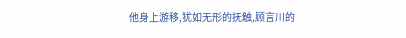他身上游移,犹如无形的抚触,顾言川的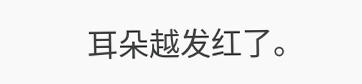耳朵越发红了。